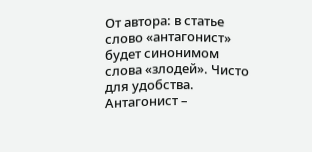От автора: в статье слово «антагонист» будет синонимом слова «злодей». Чисто для удобства. Антагонист –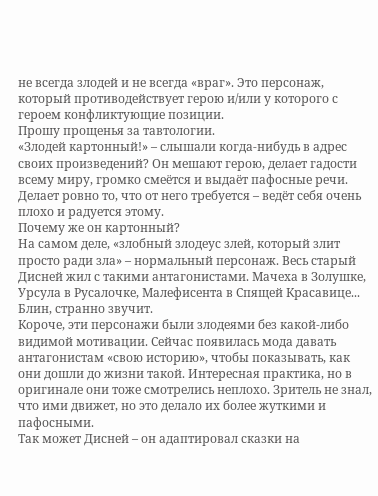не всегда злодей и не всегда «враг». Это персонаж, который противодействует герою и/или у которого с героем конфликтующие позиции.
Прошу прощенья за тавтологии.
«Злодей картонный!» – слышали когда-нибудь в адрес своих произведений? Он мешают герою, делает гадости всему миру, громко смеётся и выдаёт пафосные речи. Делает ровно то, что от него требуется – ведёт себя очень плохо и радуется этому.
Почему же он картонный?
На самом деле, «злобный злодеус злей, который злит просто ради зла» – нормальный персонаж. Весь старый Дисней жил с такими антагонистами. Мачеха в Золушке, Урсула в Русалочке, Малефисента в Спящей Красавице...
Блин, странно звучит.
Короче, эти персонажи были злодеями без какой-либо видимой мотивации. Сейчас появилась мода давать антагонистам «свою историю», чтобы показывать, как они дошли до жизни такой. Интересная практика, но в оригинале они тоже смотрелись неплохо. Зритель не знал, что ими движет, но это делало их более жуткими и пафосными.
Так может Дисней – он адаптировал сказки на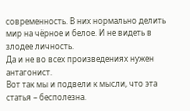современность. В них нормально делить мир на чёрное и белое. И не видеть в злодее личность.
Да и не во всех произведениях нужен антагонист.
Вот так мы и подвели к мысли, что эта статья – бесполезна.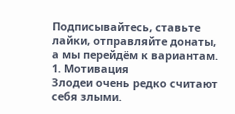Подписывайтесь, ставьте лайки, отправляйте донаты, а мы перейдём к вариантам.
1. Мотивация
Злодеи очень редко считают себя злыми.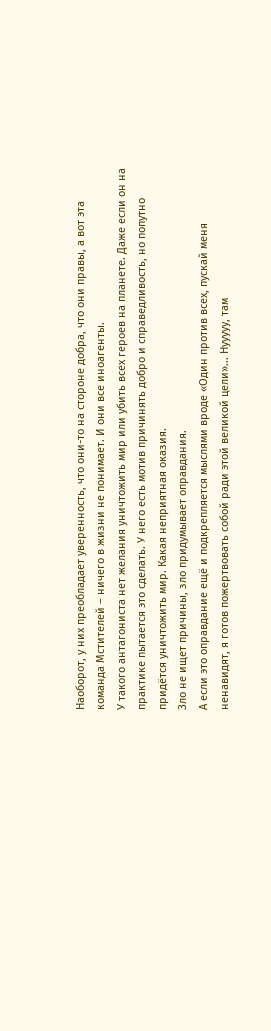Наоборот, у них преобладает уверенность, что они-то на стороне добра, что они правы, а вот эта команда Мстителей – ничего в жизни не понимает. И они все иноагенты.
У такого антагониста нет желания уничтожить мир или убить всех героев на планете. Даже если он на практике пытается это сделать. У него есть мотив причинять добро и справедливость, но попутно придётся уничтожить мир. Какая неприятная оказия.
Зло не ищет причины, зло придумывает оправдания.
А если это оправдание ещё и подкрепляется мыслями вроде «Один против всех, пускай меня ненавидят, я готов пожертвовать собой ради этой великой цели»... Нууууу, там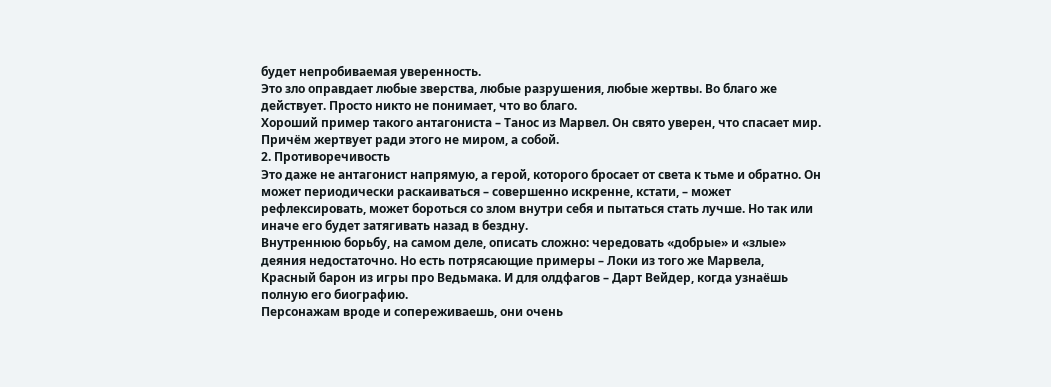будет непробиваемая уверенность.
Это зло оправдает любые зверства, любые разрушения, любые жертвы. Во благо же действует. Просто никто не понимает, что во благо.
Хороший пример такого антагониста – Танос из Марвел. Он свято уверен, что спасает мир. Причём жертвует ради этого не миром, а собой.
2. Противоречивость
Это даже не антагонист напрямую, а герой, которого бросает от света к тьме и обратно. Он может периодически раскаиваться – совершенно искренне, кстати, – может рефлексировать, может бороться со злом внутри себя и пытаться стать лучше. Но так или иначе его будет затягивать назад в бездну.
Внутреннюю борьбу, на самом деле, описать сложно: чередовать «добрые» и «злые» деяния недостаточно. Но есть потрясающие примеры – Локи из того же Марвела, Красный барон из игры про Ведьмака. И для олдфагов – Дарт Вейдер, когда узнаёшь полную его биографию.
Персонажам вроде и сопереживаешь, они очень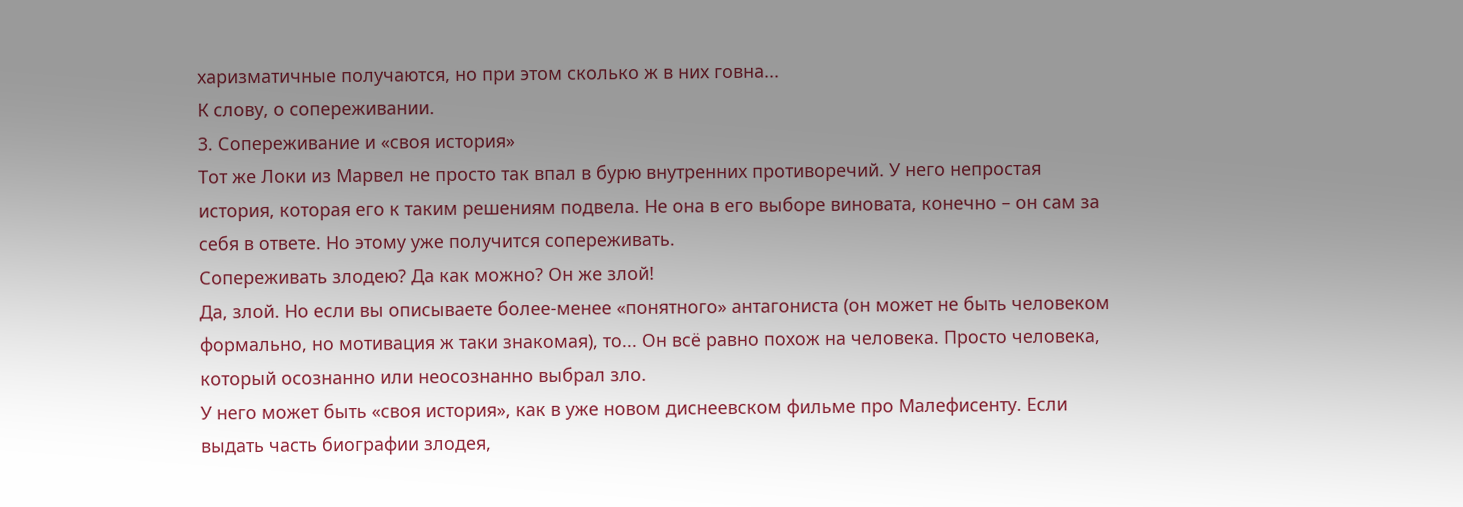харизматичные получаются, но при этом сколько ж в них говна...
К слову, о сопереживании.
3. Сопереживание и «своя история»
Тот же Локи из Марвел не просто так впал в бурю внутренних противоречий. У него непростая история, которая его к таким решениям подвела. Не она в его выборе виновата, конечно – он сам за себя в ответе. Но этому уже получится сопереживать.
Сопереживать злодею? Да как можно? Он же злой!
Да, злой. Но если вы описываете более-менее «понятного» антагониста (он может не быть человеком формально, но мотивация ж таки знакомая), то... Он всё равно похож на человека. Просто человека, который осознанно или неосознанно выбрал зло.
У него может быть «своя история», как в уже новом диснеевском фильме про Малефисенту. Если выдать часть биографии злодея,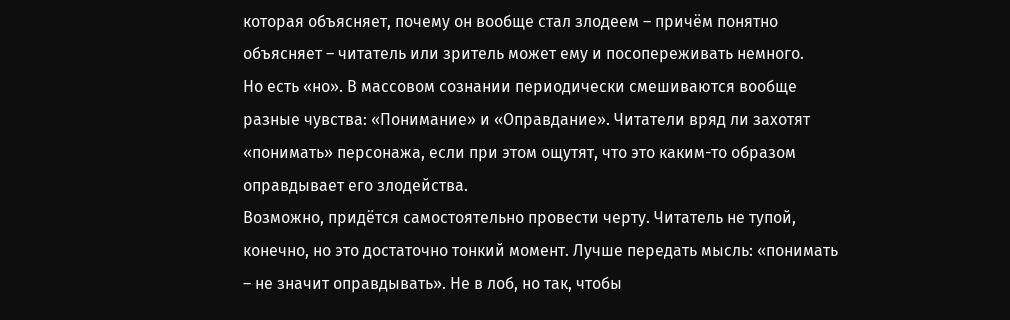которая объясняет, почему он вообще стал злодеем – причём понятно объясняет – читатель или зритель может ему и посопереживать немного.
Но есть «но». В массовом сознании периодически смешиваются вообще разные чувства: «Понимание» и «Оправдание». Читатели вряд ли захотят «понимать» персонажа, если при этом ощутят, что это каким-то образом оправдывает его злодейства.
Возможно, придётся самостоятельно провести черту. Читатель не тупой, конечно, но это достаточно тонкий момент. Лучше передать мысль: «понимать – не значит оправдывать». Не в лоб, но так, чтобы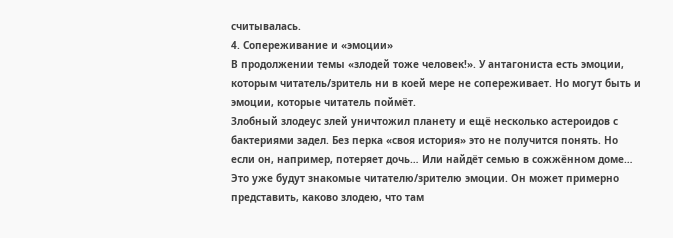считывалась.
4. Сопереживание и «эмоции»
В продолжении темы «злодей тоже человек!». У антагониста есть эмоции, которым читатель/зритель ни в коей мере не сопереживает. Но могут быть и эмоции, которые читатель поймёт.
Злобный злодеус злей уничтожил планету и ещё несколько астероидов с бактериями задел. Без перка «своя история» это не получится понять. Но если он, например, потеряет дочь… Или найдёт семью в сожжённом доме… Это уже будут знакомые читателю/зрителю эмоции. Он может примерно представить, каково злодею, что там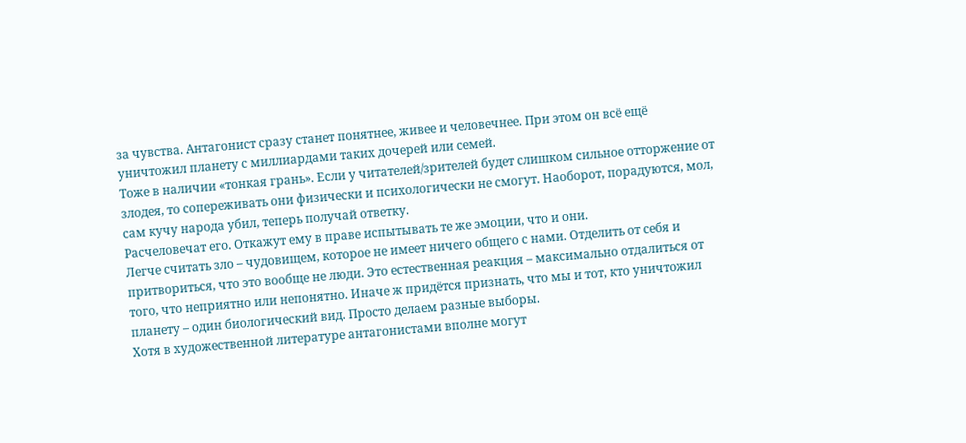за чувства. Антагонист сразу станет понятнее, живее и человечнее. При этом он всё ещё уничтожил планету с миллиардами таких дочерей или семей.
Тоже в наличии «тонкая грань». Если у читателей/зрителей будет слишком сильное отторжение от злодея, то сопереживать они физически и психологически не смогут. Наоборот, порадуются, мол, сам кучу народа убил, теперь получай ответку.
Расчеловечат его. Откажут ему в праве испытывать те же эмоции, что и они.
Легче считать зло – чудовищем, которое не имеет ничего общего с нами. Отделить от себя и притвориться, что это вообще не люди. Это естественная реакция – максимально отдалиться от того, что неприятно или непонятно. Иначе ж придётся признать, что мы и тот, кто уничтожил планету – один биологический вид. Просто делаем разные выборы.
Хотя в художественной литературе антагонистами вполне могут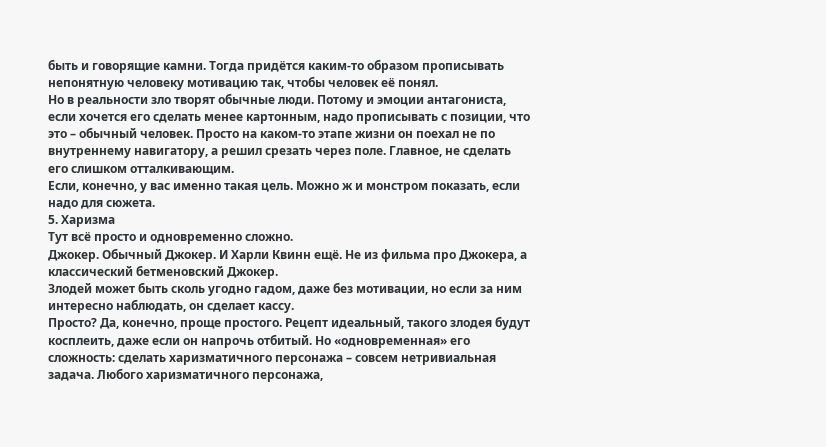быть и говорящие камни. Тогда придётся каким-то образом прописывать непонятную человеку мотивацию так, чтобы человек её понял.
Но в реальности зло творят обычные люди. Потому и эмоции антагониста, если хочется его сделать менее картонным, надо прописывать с позиции, что это – обычный человек. Просто на каком-то этапе жизни он поехал не по внутреннему навигатору, а решил срезать через поле. Главное, не сделать его слишком отталкивающим.
Если, конечно, у вас именно такая цель. Можно ж и монстром показать, если надо для сюжета.
5. Харизма
Тут всё просто и одновременно сложно.
Джокер. Обычный Джокер. И Харли Квинн ещё. Не из фильма про Джокера, а классический бетменовский Джокер.
Злодей может быть сколь угодно гадом, даже без мотивации, но если за ним интересно наблюдать, он сделает кассу.
Просто? Да, конечно, проще простого. Рецепт идеальный, такого злодея будут косплеить, даже если он напрочь отбитый. Но «одновременная» его сложность: сделать харизматичного персонажа – совсем нетривиальная задача. Любого харизматичного персонажа,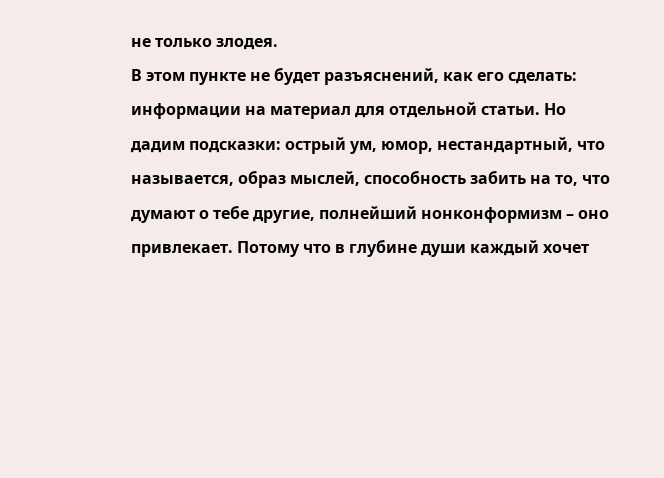не только злодея.
В этом пункте не будет разъяснений, как его сделать: информации на материал для отдельной статьи. Но дадим подсказки: острый ум, юмор, нестандартный, что называется, образ мыслей, способность забить на то, что думают о тебе другие, полнейший нонконформизм – оно привлекает. Потому что в глубине души каждый хочет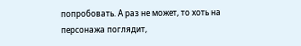попробовать. А раз не может, то хоть на персонажа поглядит,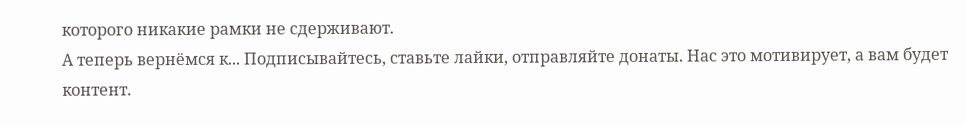которого никакие рамки не сдерживают.
А теперь вернёмся к... Подписывайтесь, ставьте лайки, отправляйте донаты. Нас это мотивирует, а вам будет контент.